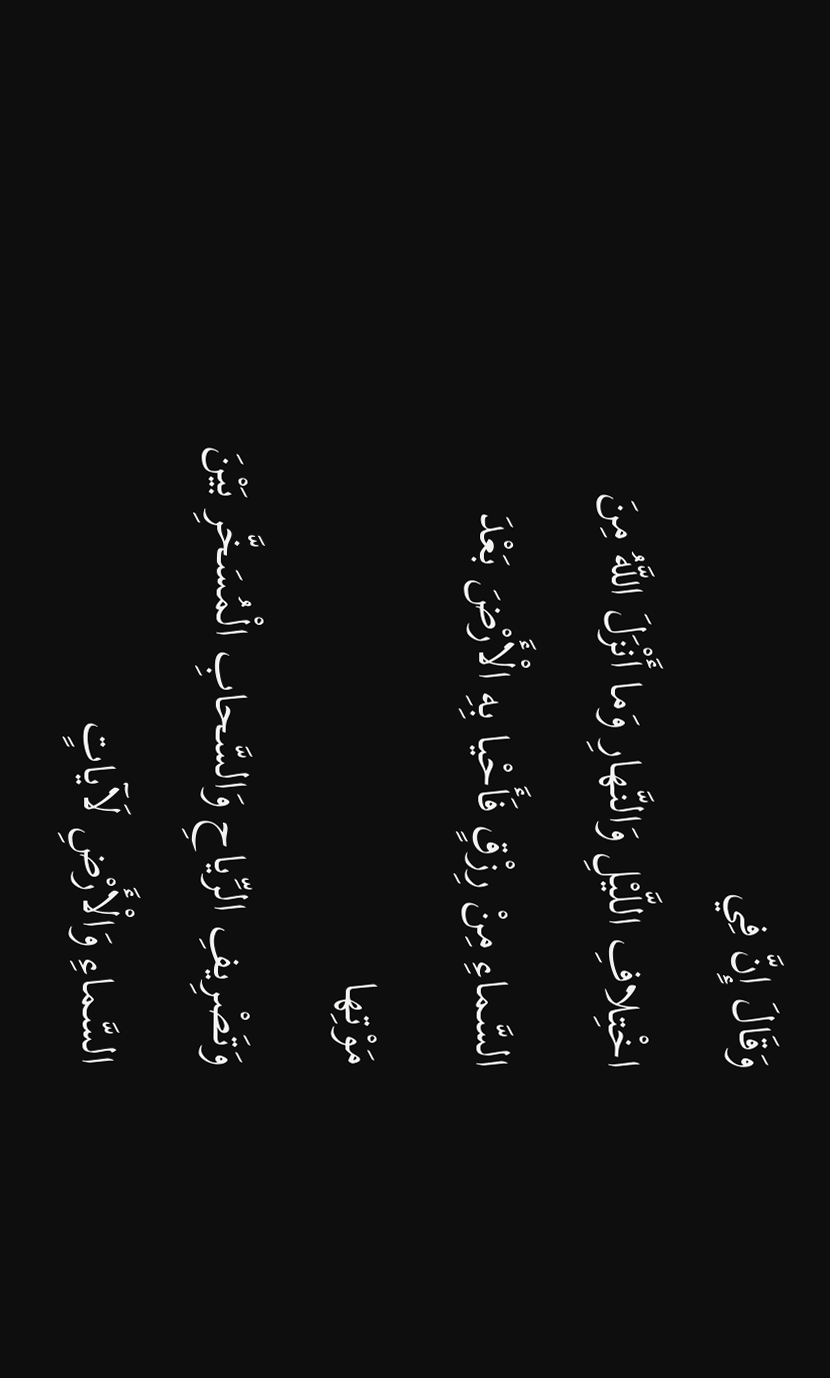وَقَالَ إِنَّ فِي
اخْتِلافِ اللَّيْلِ وَالنَّهارِ وَما أَنْزَلَ اللَّهُ مِنَ السَّماءِ مِنْ رِزْقٍ فَأَحْيا بِهِ الْأَرْضَ بَعْدَ مَوْتِها
وَتَصْرِيفِ الرِّياحِ وَالسَّحابِ الْمُسَخَّرِ بَيْنَ السَّماءِ وَالْأَرْضِ لَآياتٍ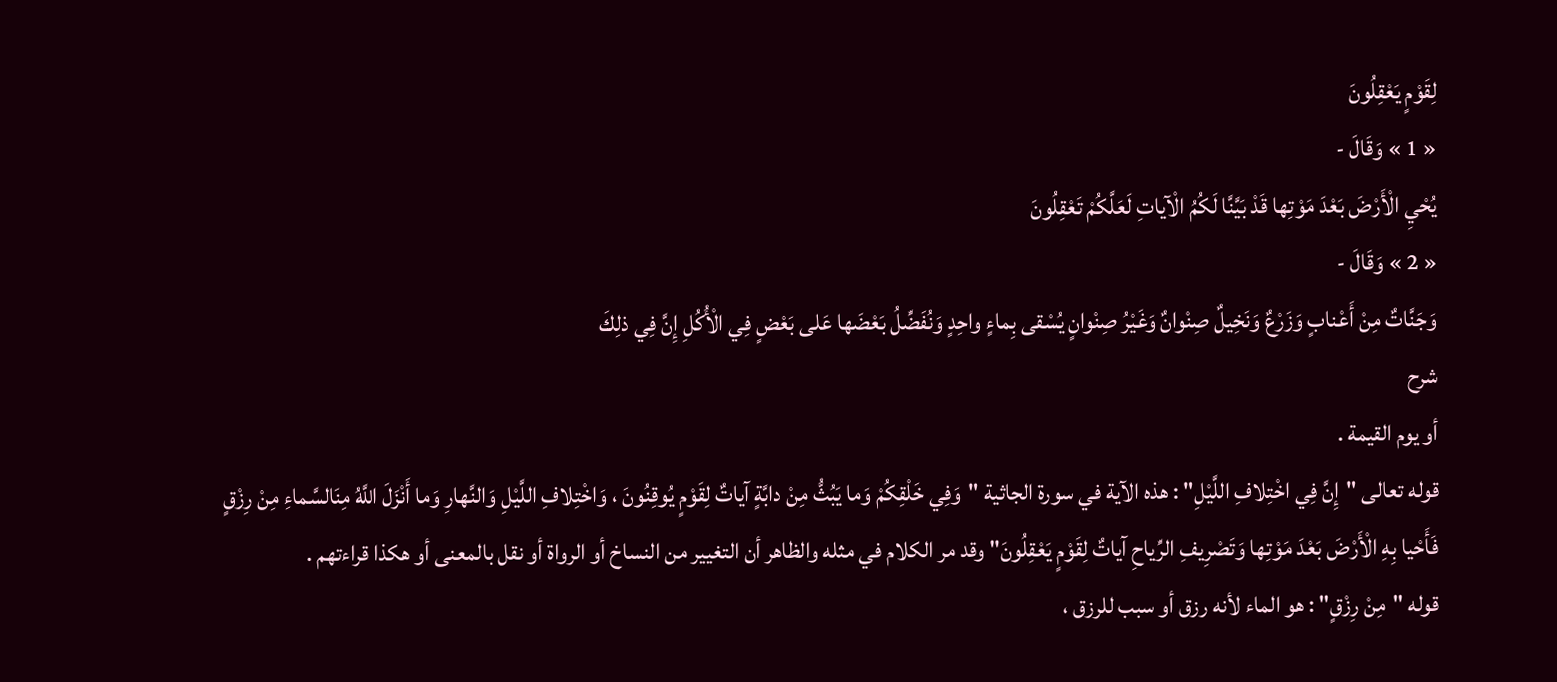لِقَوْمٍ يَعْقِلُونَ
« 1 » وَقَالَ -
يُحْيِ الْأَرْضَ بَعْدَ مَوْتِها قَدْ بَيَّنَّا لَكُمُ الْآياتِ لَعَلَّكُمْ تَعْقِلُونَ
« 2 » وَقَالَ -
وَجَنَّاتٌ مِنْ أَعْنابٍ وَزَرْعٌ وَنَخِيلٌ صِنْوانٌ وَغَيْرُ صِنْوانٍ يُسْقى بِماءٍ واحِدٍ وَنُفَضِّلُ بَعْضَها عَلى بَعْضٍ فِي الْأُكُلِ إِنَّ فِي ذلِكَ
شرح
أو يوم القيمة .
قوله تعالى "إِنَّ فِي اخْتِلافِ اللَّيْلِ" : هذه الآية في سورة الجاثية "وَفِي خَلْقِكُمْ وَما يَبُثُّ مِنْ دابَّةٍ آياتٌ لِقَوْمٍ يُوقِنُونَ ، وَاخْتِلافِ اللَّيْلِ وَالنَّهارِ وَما أَنْزَلَ اللَّهُ مِنَالسَّماءِ مِنْ رِزْقٍ فَأَحْيا بِهِ الْأَرْضَ بَعْدَ مَوْتِها وَتَصْرِيفِ الرِّياحِ آياتٌ لِقَوْمٍ يَعْقِلُونَ" وقد مر الكلام في مثله والظاهر أن التغيير من النساخ أو الرواة أو نقل بالمعنى أو هكذا قراءتهم .
قوله "مِنْ رِزْقٍ" : هو الماء لأنه رزق أو سبب للرزق ،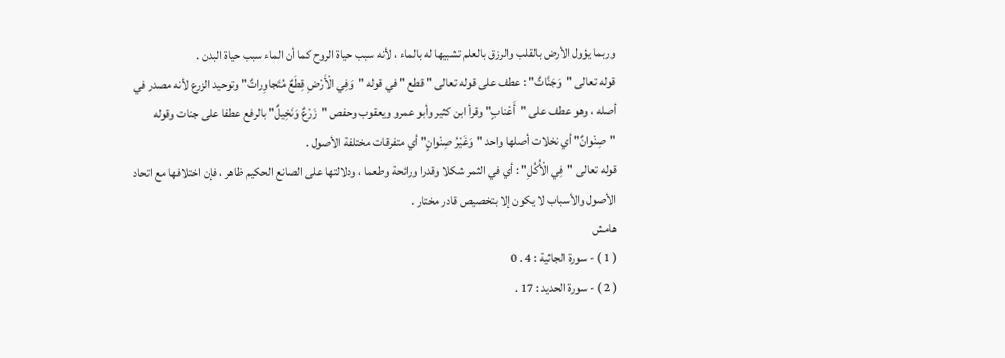وربما يؤول الأرض بالقلب والرزق بالعلم تشبيها له بالماء ، لأنه سبب حياة الروح كما أن الماء سبب حياة البدن .
قوله تعالى "وَجَنَّاتٌ" : عطف على قوله تعالى " قطع " في قوله "وَفِي الْأَرْضِ قِطَعٌ مُتَجاوِراتٌ" وتوحيد الزرع لأنه مصدر في أصله ، وهو عطف على "أَعْنابٍ" وقرأ ابن كثير وأبو عمرو ويعقوب وحفص "زَرْعٌ وَنَخِيلٌ" بالرفع عطفا على جنات وقوله "صِنْوانٌ" أي نخلات أصلها واحد "وَغَيْرُ صِنْوانٍ" أي متفرقات مختلفة الأصول .
قوله تعالى "فِي الْأُكُلِ" : أي في الثمر شكلا وقدرا ورائحة وطعما ، ودلالتها على الصانع الحكيم ظاهر ، فإن اختلافها مع اتحاد الأصول والأسباب لا يكون إلا بتخصيص قادر مختار .
هامش
( 1 ) - سورة الجاثية : 4 . 0
( 2 ) - سورة الحديد : 17 .